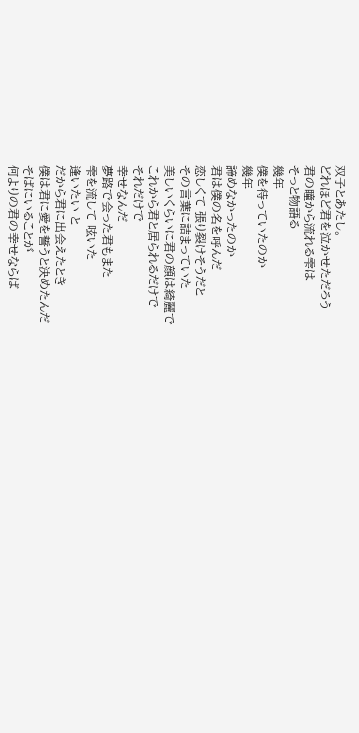双子とあたし。
どれほど君を泣かせただろう
君の瞳から流れる雫は
そっと物語る
幾年
僕を待っていたのか
幾年
諦めなかったのか
君は僕の名を呼んだ
恋しくて 張り裂けそうだと
その言葉に詰まっていた
美しいくらいに君の顔は綺麗で
これから君と居られるだけで
それだけで
幸せなんだ
夢路で会った君もまた
雫を流して 呟いた
逢いたい と
だから君に出会えたとき
僕は君に愛を誓うと決めたんだ
そばにいることが
何よりの君の幸せならば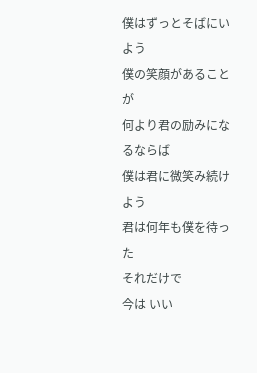僕はずっとそばにいよう
僕の笑顔があることが
何より君の励みになるならば
僕は君に微笑み続けよう
君は何年も僕を待った
それだけで
今は いい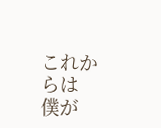これからは
僕が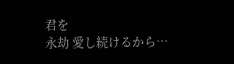君を
永劫 愛し続けるから…